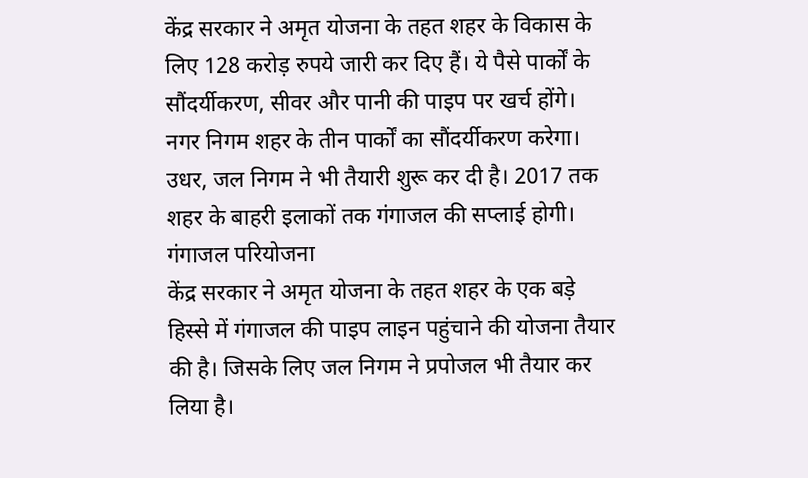केंद्र सरकार ने अमृत योजना के तहत शहर के विकास के लिए 128 करोड़ रुपये जारी कर दिए हैं। ये पैसे पार्कों के सौंदर्यीकरण, सीवर और पानी की पाइप पर खर्च होंगे। नगर निगम शहर के तीन पार्कों का सौंदर्यीकरण करेगा। उधर, जल निगम ने भी तैयारी शुरू कर दी है। 2017 तक शहर के बाहरी इलाकों तक गंगाजल की सप्लाई होगी।
गंगाजल परियोजना
केंद्र सरकार ने अमृत योजना के तहत शहर के एक बड़े हिस्से में गंगाजल की पाइप लाइन पहुंचाने की योजना तैयार की है। जिसके लिए जल निगम ने प्रपोजल भी तैयार कर लिया है।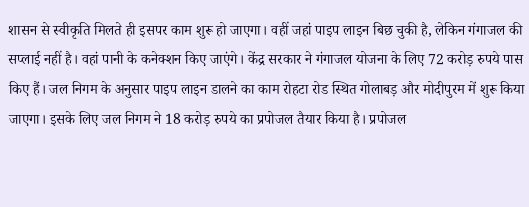शासन से स्वीकृति मिलते ही इसपर काम शुरू हो जाएगा। वहीं जहां पाइप लाइन बिछ चुकी है, लेकिन गंगाजल की सप्लाई नहीं है। वहां पानी के कनेक्शन किए जाएंगे। केंद्र सरकार ने गंगाजल योजना के लिए 72 करोड़ रुपये पास किए हैं। जल निगम के अनुसार पाइप लाइन डालने का काम रोहटा रोड स्थित गोलाबड़ और मोदीपुरम में शुरू किया जाएगा। इसके लिए जल निगम ने 18 करोड़ रुपये का प्रपोजल तैयार किया है। प्रपोजल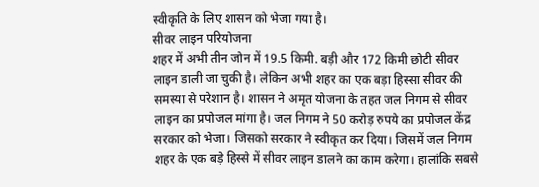स्वीकृति के लिए शासन को भेजा गया है।
सीवर लाइन परियोजना
शहर में अभी तीन जोन में 19.5 किमी. बड़ी और 172 किमी छोटी सीवर लाइन डाली जा चुकी है। लेकिन अभी शहर का एक बड़ा हिस्सा सीवर की समस्या से परेशान है। शासन ने अमृत योजना के तहत जल निगम से सीवर लाइन का प्रपोजल मांगा है। जल निगम ने 50 करोड़ रुपये का प्रपोजल केंद्र सरकार को भेजा। जिसको सरकार ने स्वीकृत कर दिया। जिसमें जल निगम शहर के एक बड़े हिस्से में सीवर लाइन डालने का काम करेगा। हालांकि सबसे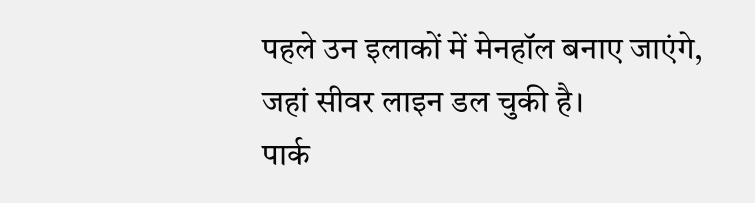पहले उन इलाकों में मेनहॉल बनाए जाएंगे, जहां सीवर लाइन डल चुकी है।
पार्क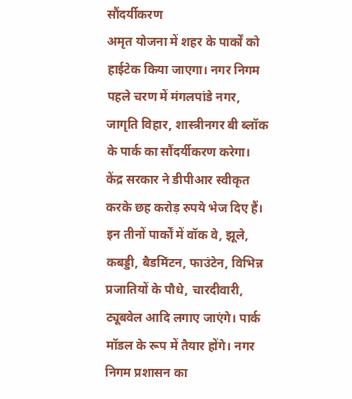सौंदर्यीकरण
अमृत योजना में शहर के पार्कों को हाईटेक किया जाएगा। नगर निगम पहले चरण में मंगलपांडे नगर, जागृति विहार, शास्त्रीनगर बी ब्लॉक के पार्क का सौंदर्यीकरण करेगा। केंद्र सरकार ने डीपीआर स्वीकृत करके छह करोड़ रुपये भेज दिए हैं। इन तीनों पार्कों में वॉक वे, झूले, कबड्डी, बैडमिंटन, फाउंटेन, विभिन्न प्रजातियों के पौधे, चारदीवारी, ट्यूबवेल आदि लगाए जाएंगे। पार्क मॉडल के रूप में तैयार होंगे। नगर निगम प्रशासन का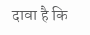दावा है कि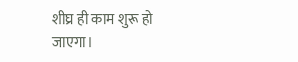शीघ्र ही काम शुरू हो जाएगा।